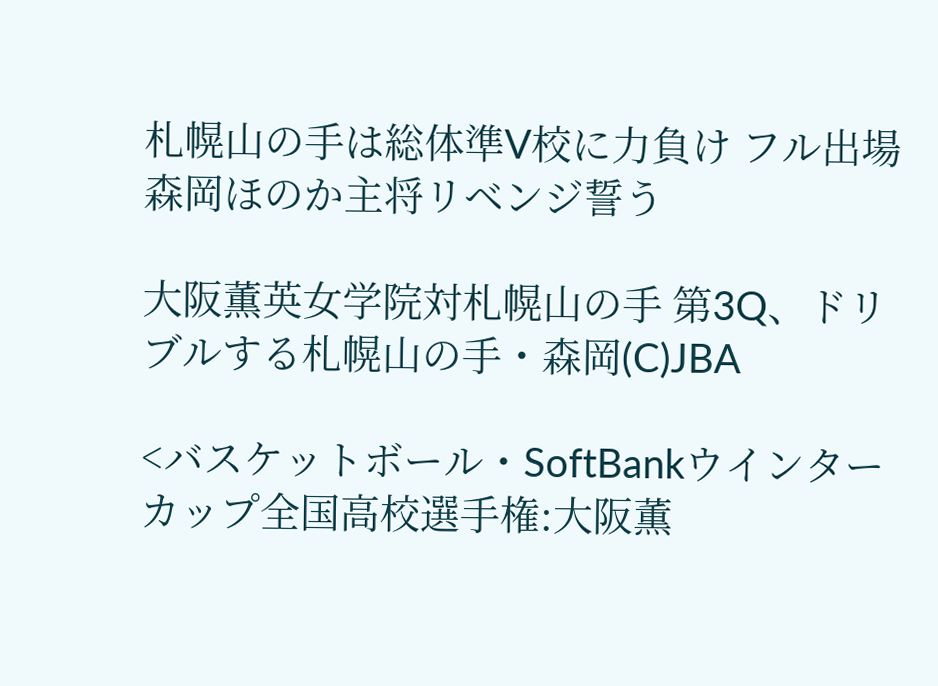札幌山の手は総体準V校に力負け フル出場森岡ほのか主将リベンジ誓う

大阪薫英女学院対札幌山の手 第3Q、ドリブルする札幌山の手・森岡(C)JBA

<バスケットボール・SoftBankウインターカップ全国高校選手権:大阪薫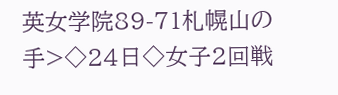英女学院89-71札幌山の手>◇24日◇女子2回戦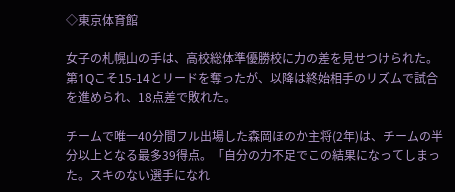◇東京体育館

女子の札幌山の手は、高校総体準優勝校に力の差を見せつけられた。第1Qこそ15-14とリードを奪ったが、以降は終始相手のリズムで試合を進められ、18点差で敗れた。

チームで唯一40分間フル出場した森岡ほのか主将(2年)は、チームの半分以上となる最多39得点。「自分の力不足でこの結果になってしまった。スキのない選手になれ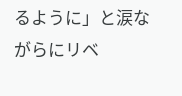るように」と涙ながらにリベ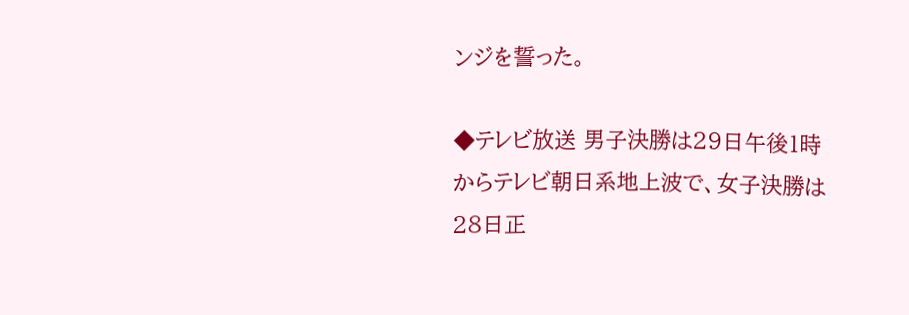ンジを誓った。

◆テレビ放送 男子決勝は29日午後1時からテレビ朝日系地上波で、女子決勝は28日正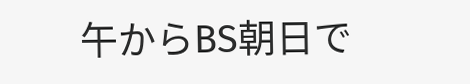午からBS朝日で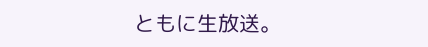ともに生放送。